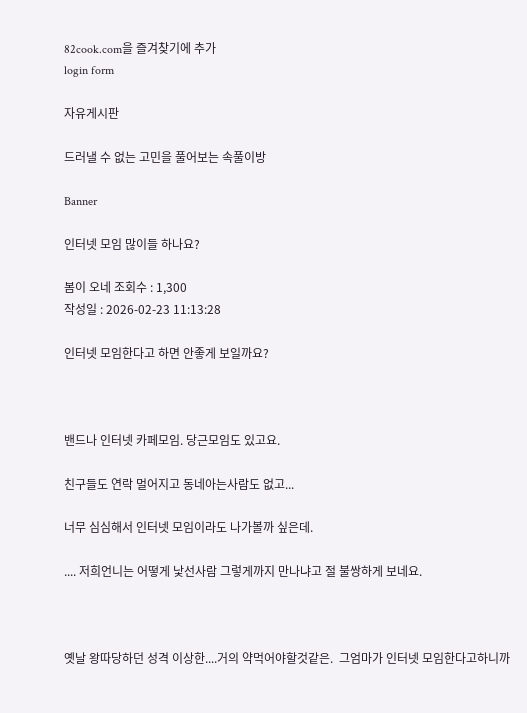82cook.com을 즐겨찾기에 추가
login form

자유게시판

드러낼 수 없는 고민을 풀어보는 속풀이방

Banner

인터넷 모임 많이들 하나요?

봄이 오네 조회수 : 1,300
작성일 : 2026-02-23 11:13:28

인터넷 모임한다고 하면 안좋게 보일까요?



밴드나 인터넷 카페모임. 당근모임도 있고요.

친구들도 연락 멀어지고 동네아는사람도 없고...

너무 심심해서 인터넷 모임이라도 나가볼까 싶은데.

.... 저희언니는 어떻게 낯선사람 그렇게까지 만나냐고 절 불쌍하게 보네요.



옛날 왕따당하던 성격 이상한....거의 약먹어야할것같은.  그엄마가 인터넷 모임한다고하니까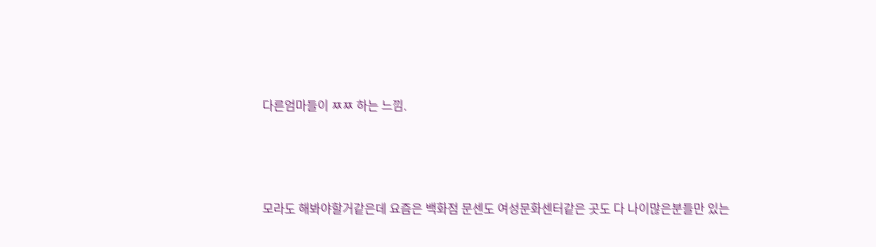다른엄마들이 ㅉㅉ 하는 느낌.



모라도 해봐야할거같은데 요즘은 백화점 문센도 여성문화센터같은 곳도 다 나이많은분들만 있는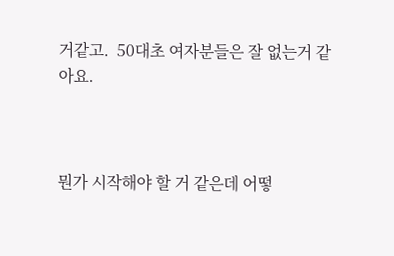거같고.  50대초 여자분들은 잘 없는거 같아요.



뭔가 시작해야 할 거 같은데 어떻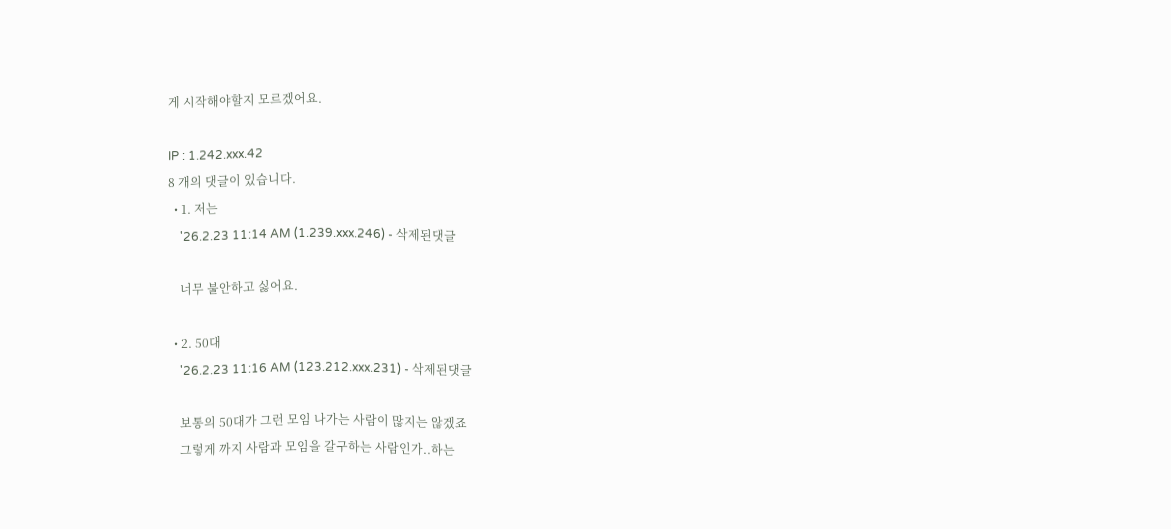게 시작해야할지 모르겠어요.

IP : 1.242.xxx.42
8 개의 댓글이 있습니다.
  • 1. 저는
    '26.2.23 11:14 AM (1.239.xxx.246) - 삭제된댓글

    너무 불안하고 싫어요.

  • 2. 50대
    '26.2.23 11:16 AM (123.212.xxx.231) - 삭제된댓글

    보통의 50대가 그런 모임 나가는 사람이 많지는 않겠죠
    그렇게 까지 사람과 모임을 갈구하는 사람인가..하는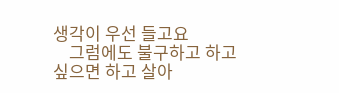생각이 우선 들고요
    그럼에도 불구하고 하고 싶으면 하고 살아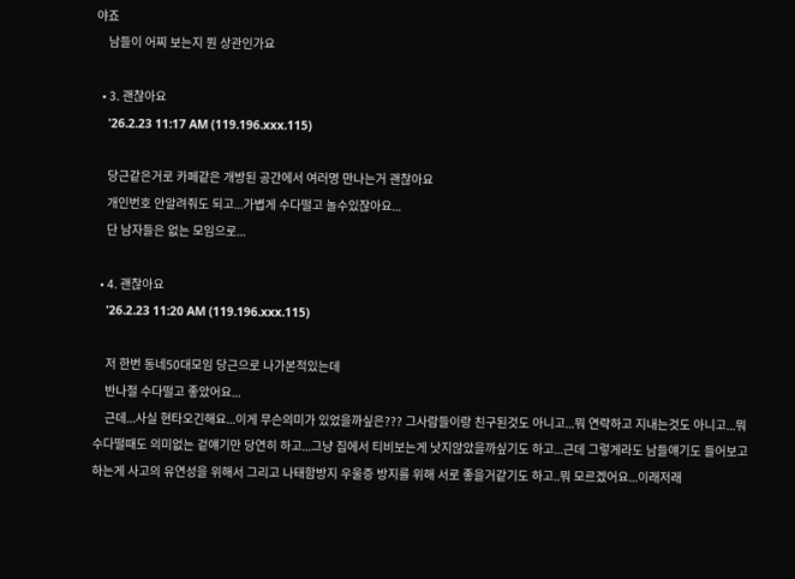야죠
    남들이 어찌 보는지 뭔 상관인가요

  • 3. 괜찮아요
    '26.2.23 11:17 AM (119.196.xxx.115)

    당근같은거로 카페같은 개방된 공간에서 여러명 만나는거 괜찮아요
    개인번호 안알려줘도 되고...가볍게 수다떨고 놀수있잖아요...
    단 남자들은 없는 모임으로...

  • 4. 괜찮아요
    '26.2.23 11:20 AM (119.196.xxx.115)

    저 한번 동네50대모임 당근으로 나가본적있는데
    반나절 수다떨고 좋았어요...
    근데...사실 현타오긴해요...이게 무슨의미가 있었을까싶은??? 그사람들이랑 친구된것도 아니고...뭐 연락하고 지내는것도 아니고...뭐 수다떨때도 의미없는 겉얘기만 당연히 하고...그냥 집에서 티비보는게 낫지않았을까싶기도 하고...근데 그렇게라도 남들얘기도 들어보고 하는게 사고의 유연성을 위해서 그리고 나태함방지 우울증 방지를 위해 서로 좋을거같기도 하고..뭐 모르겠어요...이래저래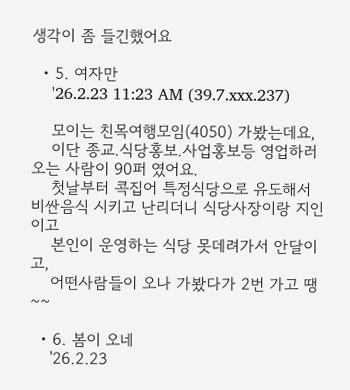생각이 좀 들긴했어요

  • 5. 여자만
    '26.2.23 11:23 AM (39.7.xxx.237)

    모이는 친목여행모임(4050) 가봤는데요,
    이단 종교.식당홍보.사업홍보등 영업하러 오는 사람이 90퍼 였어요.
    첫날부터 콕집어 특정식당으로 유도해서 비싼음식 시키고 난리더니 식당사장이랑 지인이고
    본인이 운영하는 식당 못데려가서 안달이고,
    어떤사람들이 오나 가봤다가 2번 가고 땡~~

  • 6. 봄이 오네
    '26.2.23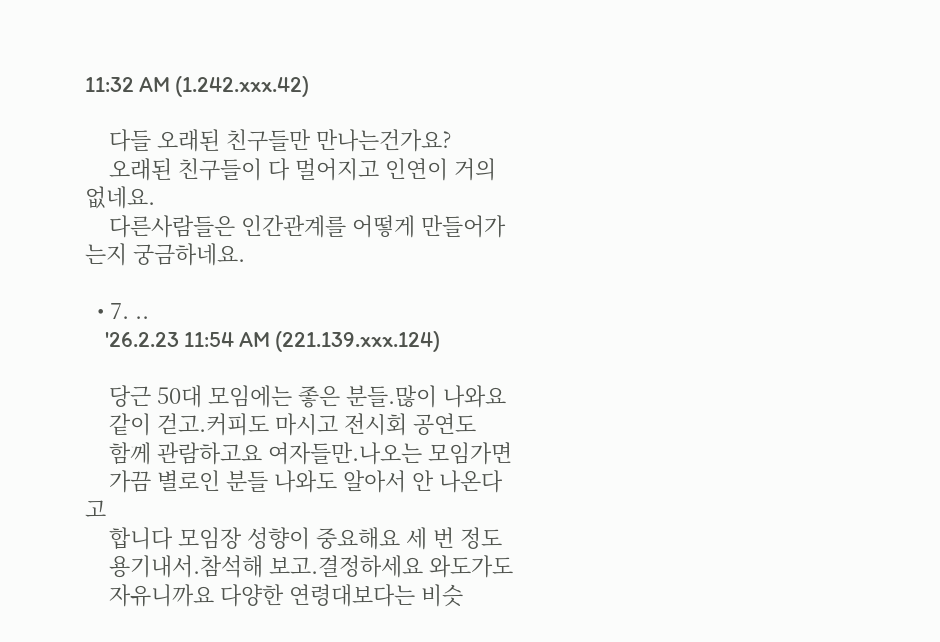11:32 AM (1.242.xxx.42)

    다들 오래된 친구들만 만나는건가요?
    오래된 친구들이 다 멀어지고 인연이 거의 없네요.
    다른사람들은 인간관계를 어떻게 만들어가는지 궁금하네요.

  • 7. ..
    '26.2.23 11:54 AM (221.139.xxx.124)

    당근 50대 모임에는 좋은 분들.많이 나와요
    같이 걷고.커피도 마시고 전시회 공연도
    함께 관람하고요 여자들만.나오는 모임가면
    가끔 별로인 분들 나와도 알아서 안 나온다고
    합니다 모임장 성향이 중요해요 세 번 정도
    용기내서.참석해 보고.결정하세요 와도가도
    자유니까요 다양한 연령대보다는 비슷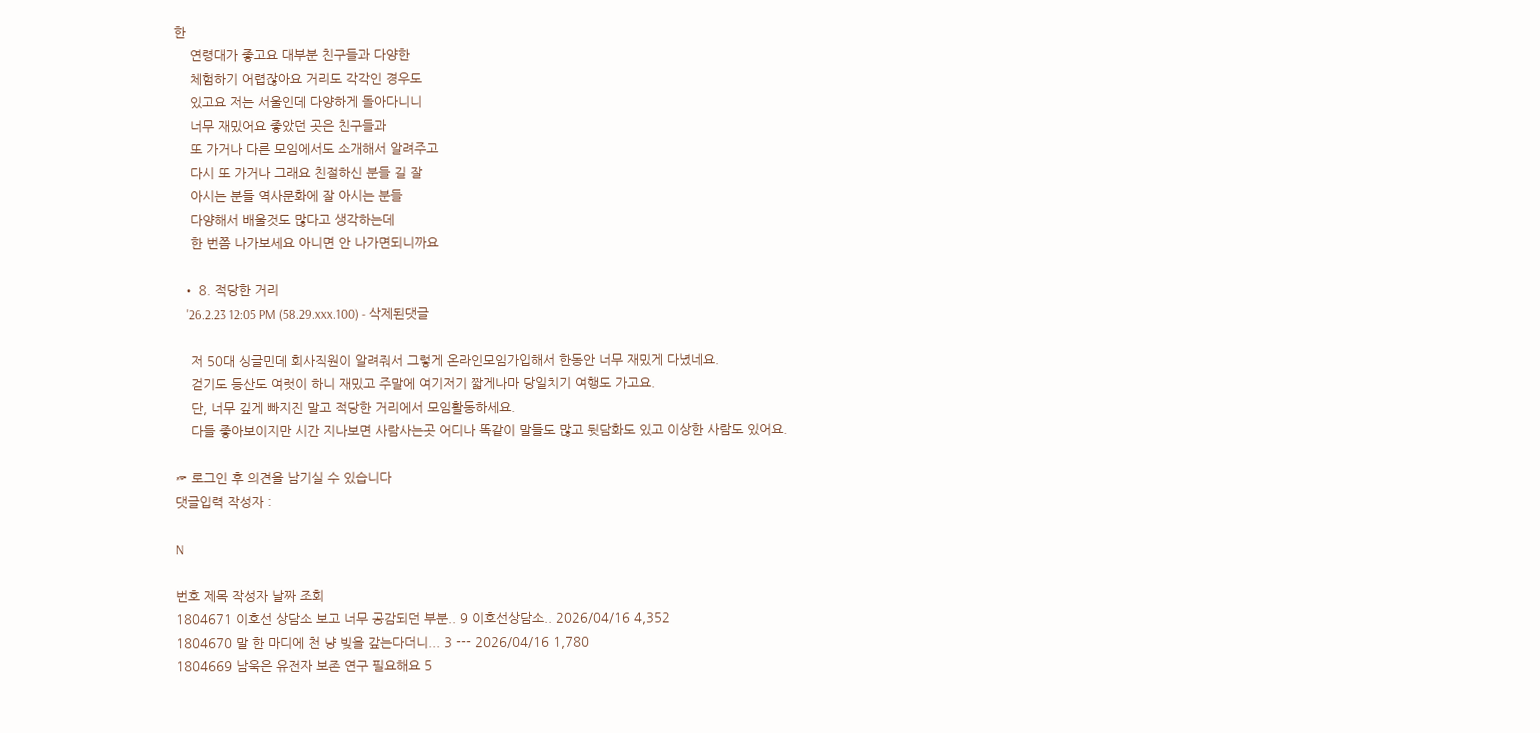한
    연령대가 좋고요 대부분 친구들과 다양한
    체험하기 어렵잖아요 거리도 각각인 경우도
    있고요 저는 서울인데 다양하게 돌아다니니
    너무 재밌어요 좋았던 곳은 친구들과
    또 가거나 다른 모임에서도 소개해서 알려주고
    다시 또 가거나 그래요 친절하신 분들 길 잘
    아시는 분들 역사문화에 잘 아시는 분들
    다양해서 배울것도 많다고 생각하는데
    한 번쯤 나가보세요 아니면 안 나가면되니까요

  • 8. 적당한 거리
    '26.2.23 12:05 PM (58.29.xxx.100) - 삭제된댓글

    저 50대 싱글민데 회사직원이 알려줘서 그렇게 온라인모임가입해서 한동안 너무 재밌게 다녔네요.
    걷기도 등산도 여럿이 하니 재밌고 주말에 여기저기 짧게나마 당일치기 여행도 가고요.
    단, 너무 깊게 빠지진 말고 적당한 거리에서 모임활동하세요.
    다들 좋아보이지만 시간 지나보면 사람사는곳 어디나 똑같이 말들도 많고 뒷담화도 있고 이상한 사람도 있어요.

☞ 로그인 후 의견을 남기실 수 있습니다
댓글입력 작성자 :

N

번호 제목 작성자 날짜 조회
1804671 이호선 상담소 보고 너무 공감되던 부분.. 9 이호선상담소.. 2026/04/16 4,352
1804670 말 한 마디에 천 냥 빚을 갚는다더니... 3 --- 2026/04/16 1,780
1804669 남욱은 유전자 보존 연구 필요해요 5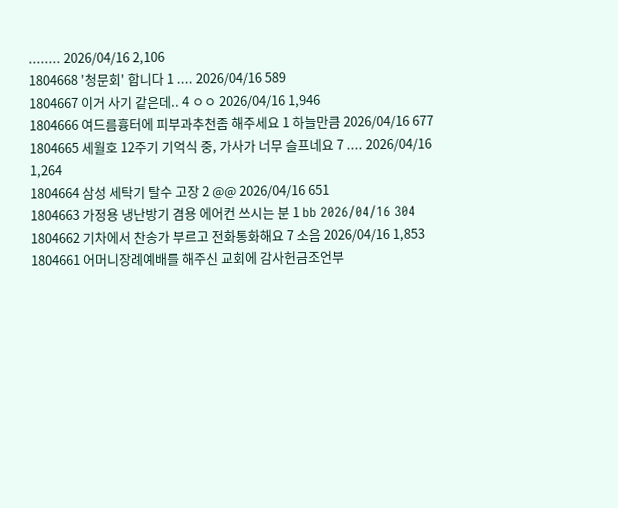........ 2026/04/16 2,106
1804668 '청문회' 합니다 1 .... 2026/04/16 589
1804667 이거 사기 같은데.. 4 ㅇㅇ 2026/04/16 1,946
1804666 여드름흉터에 피부과추천좀 해주세요 1 하늘만큼 2026/04/16 677
1804665 세월호 12주기 기억식 중, 가사가 너무 슬프네요 7 .... 2026/04/16 1,264
1804664 삼성 세탁기 탈수 고장 2 @@ 2026/04/16 651
1804663 가정용 냉난방기 겸용 에어컨 쓰시는 분 1 bb 2026/04/16 304
1804662 기차에서 찬송가 부르고 전화통화해요 7 소음 2026/04/16 1,853
1804661 어머니장례예배를 해주신 교회에 감사헌금조언부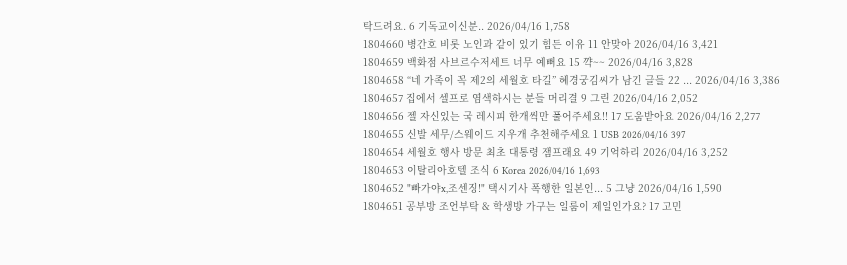탁드려요. 6 기독교이신분.. 2026/04/16 1,758
1804660 병간호 비롯 노인과 같이 있기 힘든 이유 11 안맞아 2026/04/16 3,421
1804659 백화점 사브르수저세트 너무 예뻐요 15 꺅~~ 2026/04/16 3,828
1804658 “네 가족이 꼭 제2의 세월호 타길” 혜경궁김씨가 남긴 글들 22 ... 2026/04/16 3,386
1804657 집에서 셀프로 염색하시는 분들 머리결 9 그린 2026/04/16 2,052
1804656 젤 자신있는 국 레시피 한개씩만 풀어주세요!! 17 도움받아요 2026/04/16 2,277
1804655 신발 세무/스웨이드 지우개 추천해주세요 1 USB 2026/04/16 397
1804654 세월호 행사 방문 최초 대통령 잼프래요 49 기억하리 2026/04/16 3,252
1804653 이탈리아호텔 조식 6 Korea 2026/04/16 1,693
1804652 "빠가야x,조센징!" 택시기사 폭행한 일본인... 5 그냥 2026/04/16 1,590
1804651 공부방 조언부탁 & 학생방 가구는 일룸이 제일인가요? 17 고민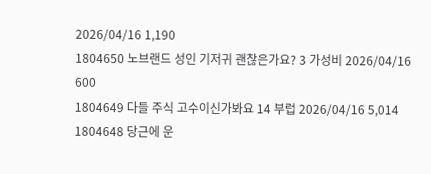2026/04/16 1,190
1804650 노브랜드 성인 기저귀 괜찮은가요? 3 가성비 2026/04/16 600
1804649 다들 주식 고수이신가봐요 14 부럽 2026/04/16 5,014
1804648 당근에 운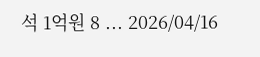석 1억원 8 ... 2026/04/16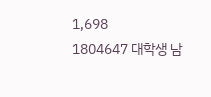1,698
1804647 대학생 남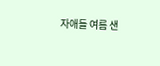자애들 여름 샌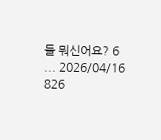들 뭐신어요? 6 ... 2026/04/16 826